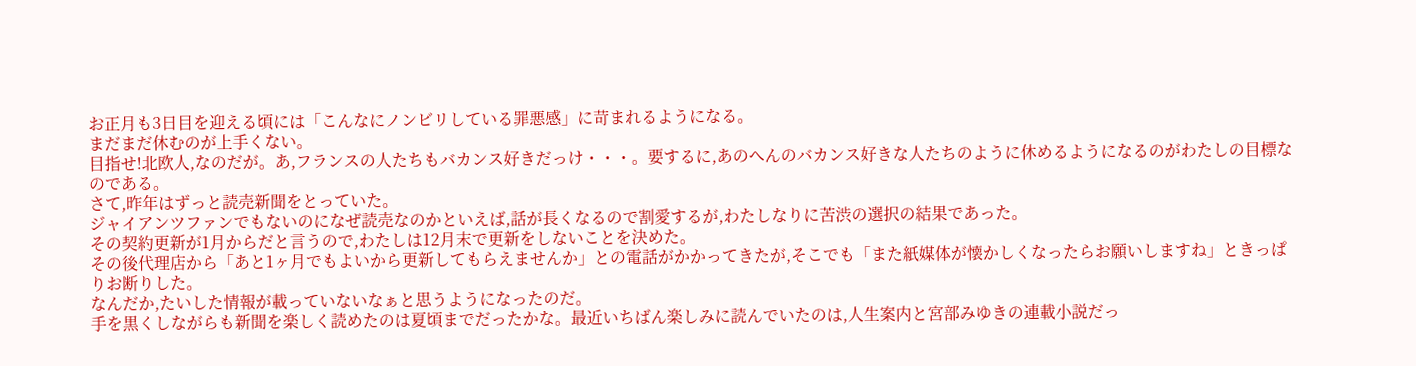お正月も3日目を迎える頃には「こんなにノンビリしている罪悪感」に苛まれるようになる。
まだまだ休むのが上手くない。
目指せ!北欧人,なのだが。あ,フランスの人たちもバカンス好きだっけ・・・。要するに,あのへんのバカンス好きな人たちのように休めるようになるのがわたしの目標なのである。
さて,昨年はずっと読売新聞をとっていた。
ジャイアンツファンでもないのになぜ読売なのかといえば,話が長くなるので割愛するが,わたしなりに苦渋の選択の結果であった。
その契約更新が1月からだと言うので,わたしは12月末で更新をしないことを決めた。
その後代理店から「あと1ヶ月でもよいから更新してもらえませんか」との電話がかかってきたが,そこでも「また紙媒体が懐かしくなったらお願いしますね」ときっぱりお断りした。
なんだか,たいした情報が載っていないなぁと思うようになったのだ。
手を黒くしながらも新聞を楽しく読めたのは夏頃までだったかな。最近いちばん楽しみに読んでいたのは,人生案内と宮部みゆきの連載小説だっ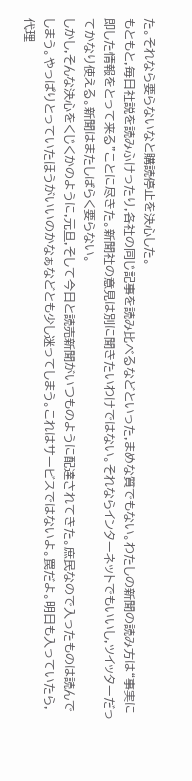た。それなら要らないなと購読停止を決心した。
もともと,毎日社説を読みふけったり,各社の同じ記事を読み比べるなどといった,まめな質でもない。わたしの新聞の読み方は“事実に即した情報をとって来る”ことに尽きた。新聞社の意見は別に聞きたいわけではない。それならインターネットでもいいし,ツイッターだってかなり使える。新聞はまたしばらく要らない。
しかし,そんな決心をくじくかのように,元旦,そして今日と読売新聞がいつものように配達されてきた。庶民なので入ったものは読んでしまう。やっぱりとっていたほうがいいのかなぁなどとも少し迷ってしまう。これはサービスではないよ。罠だよ。明日も入っていたら,代理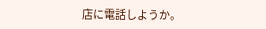店に電話しようか。